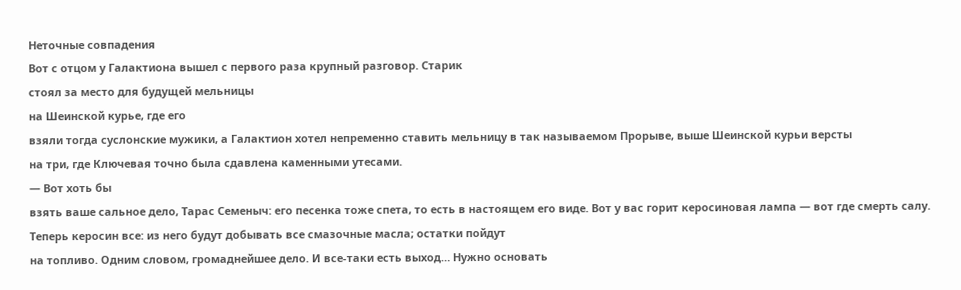Неточные совпадения
Вот с отцом у Галактиона вышел с первого раза крупный разговор. Старик
стоял за место для будущей мельницы
на Шеинской курье, где его
взяли тогда суслонские мужики, а Галактион хотел непременно ставить мельницу в так называемом Прорыве, выше Шеинской курьи версты
на три, где Ключевая точно была сдавлена каменными утесами.
— Вот хоть бы
взять ваше сальное дело, Тарас Семеныч: его песенка тоже спета, то есть в настоящем его виде. Вот у вас горит керосиновая лампа — вот где смерть салу. Теперь керосин все: из него будут добывать все смазочные масла; остатки пойдут
на топливо. Одним словом, громаднейшее дело. И все-таки есть выход… Нужно основать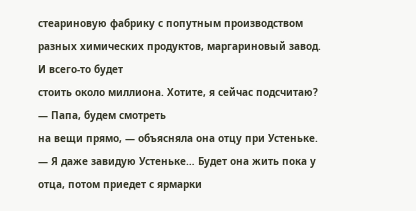стеариновую фабрику с попутным производством разных химических продуктов, маргариновый завод. И всего-то будет
стоить около миллиона. Хотите, я сейчас подсчитаю?
— Папа, будем смотреть
на вещи прямо, — объясняла она отцу при Устеньке. — Я даже завидую Устеньке… Будет она жить пока у отца, потом приедет с ярмарки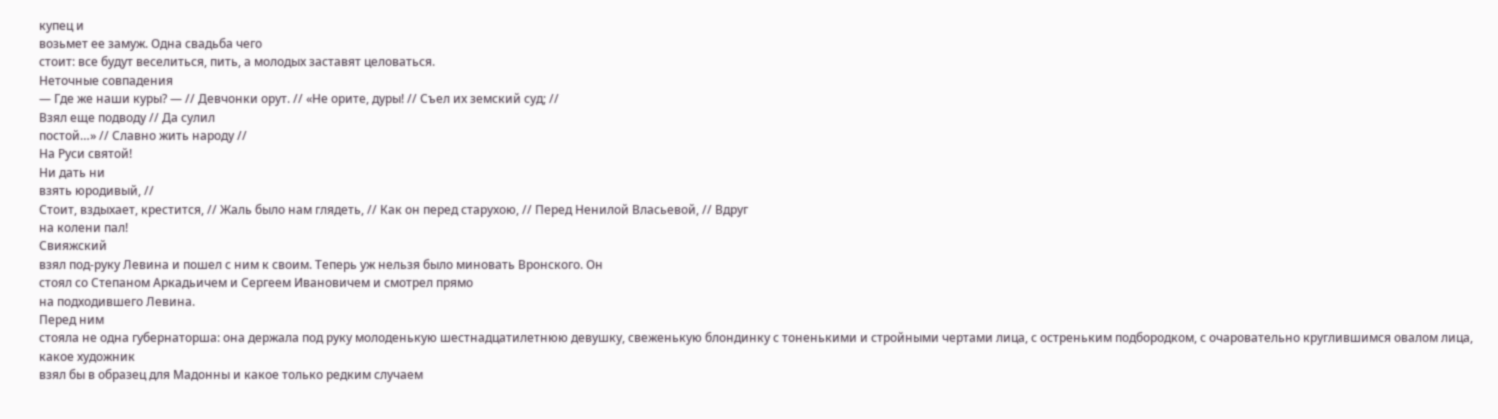купец и
возьмет ее замуж. Одна свадьба чего
стоит: все будут веселиться, пить, а молодых заставят целоваться.
Неточные совпадения
— Где же наши куры? — // Девчонки орут. // «Не орите, дуры! // Съел их земский суд; //
Взял еще подводу // Да сулил
постой…» // Славно жить народу //
На Руси святой!
Ни дать ни
взять юродивый, //
Стоит, вздыхает, крестится, // Жаль было нам глядеть, // Как он перед старухою, // Перед Ненилой Власьевой, // Вдруг
на колени пал!
Свияжский
взял под-руку Левина и пошел с ним к своим. Теперь уж нельзя было миновать Вронского. Он
стоял со Степаном Аркадьичем и Сергеем Ивановичем и смотрел прямо
на подходившего Левина.
Перед ним
стояла не одна губернаторша: она держала под руку молоденькую шестнадцатилетнюю девушку, свеженькую блондинку с тоненькими и стройными чертами лица, с остреньким подбородком, с очаровательно круглившимся овалом лица, какое художник
взял бы в образец для Мадонны и какое только редким случаем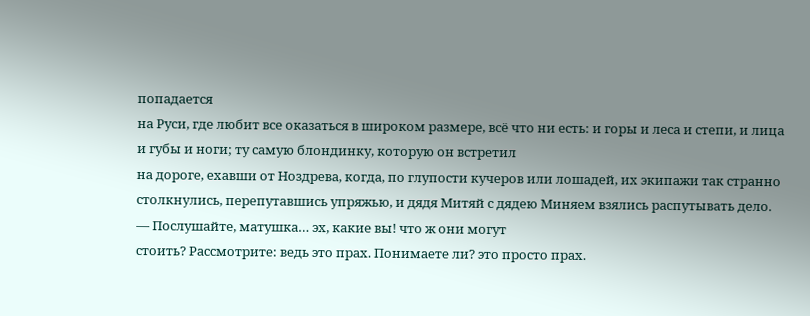попадается
на Руси, где любит все оказаться в широком размере, всё что ни есть: и горы и леса и степи, и лица и губы и ноги; ту самую блондинку, которую он встретил
на дороге, ехавши от Ноздрева, когда, по глупости кучеров или лошадей, их экипажи так странно столкнулись, перепутавшись упряжью, и дядя Митяй с дядею Миняем взялись распутывать дело.
— Послушайте, матушка… эх, какие вы! что ж они могут
стоить? Рассмотрите: ведь это прах. Понимаете ли? это просто прах.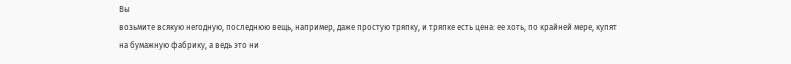Вы
возьмите всякую негодную, последнюю вещь, например, даже простую тряпку, и тряпке есть цена: ее хоть, по крайней мере, купят
на бумажную фабрику, а ведь это ни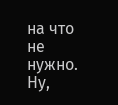на что не нужно. Ну,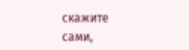скажите сами,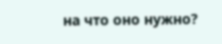на что оно нужно?